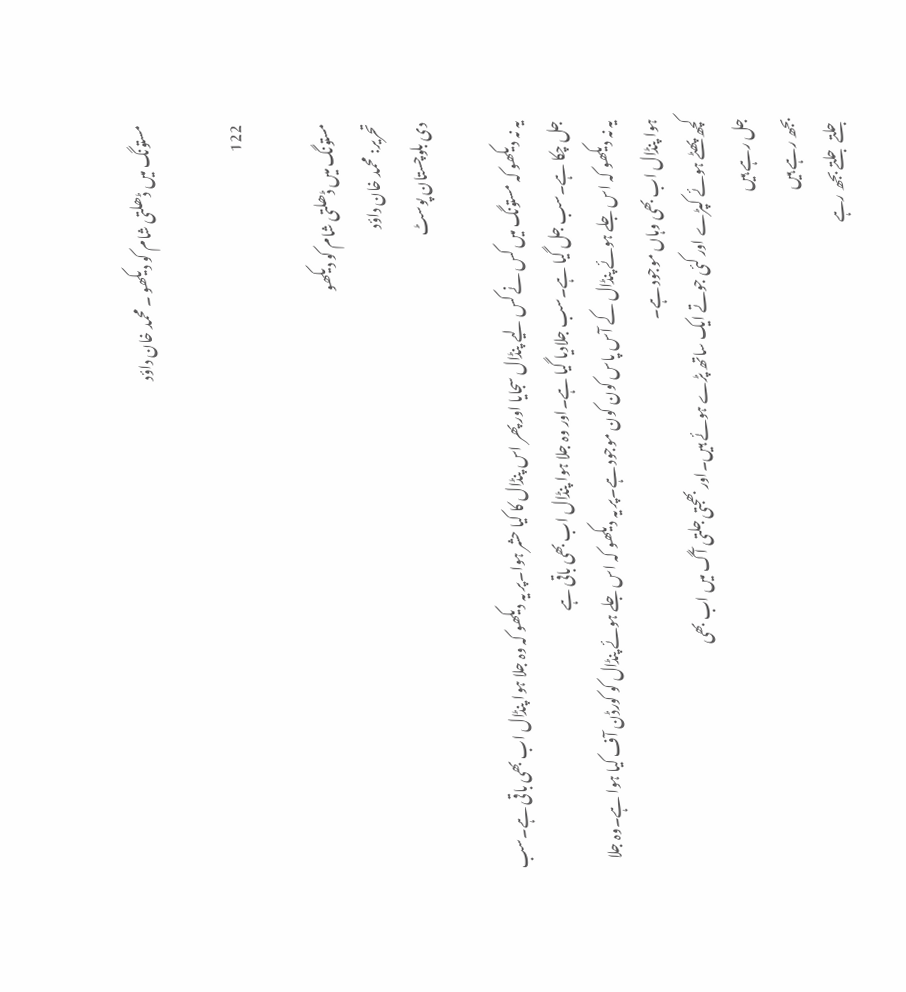مستونگ میں ڈھلتی شام کو دیکھو ۔ محمد خان داؤد

122

مستونگ میں ڈھلتی شام کو دیکھو
تحریر: محمد خان داؤد
دی بلوچستان پوسٹ

یہ نہ دیکھو کہ مستونگ میں کس نے کس لیے پنڈال سجایا اور پھر اس پنڈال کا کیا حشر ہوا۔پر یہ دیکھو کہ وہ جلا ہوا پنڈال اب بھی باقی ہے۔سب جل چکا ہے۔سب جل گیا ہے۔سب جلادیا گیا ہے۔اور وہ جلا ہوا پنڈال اب بھی باقی ہے
یہ نہ دیکھو کہ اس جلے ہوئے پنڈال کے آس پاس کون کون موجود ہے۔پر یہ دیکھو کہ اس جلے ہوئے پنڈال کو کورڈن آف کیا ہوا ہے۔وہ جلا ہوا پنڈال اب بھی وہاں موجود ہے۔
کچھ پھٹے ہوئے کپڑے اور کئی جوتے ایک ساتھ پڑے ہوئے ہیں۔اور بھجتی جلتی آگ میں اب بھی
جل رہے ہیں
بجھ رہے ہیں
جلتے جلتے بجھ رہے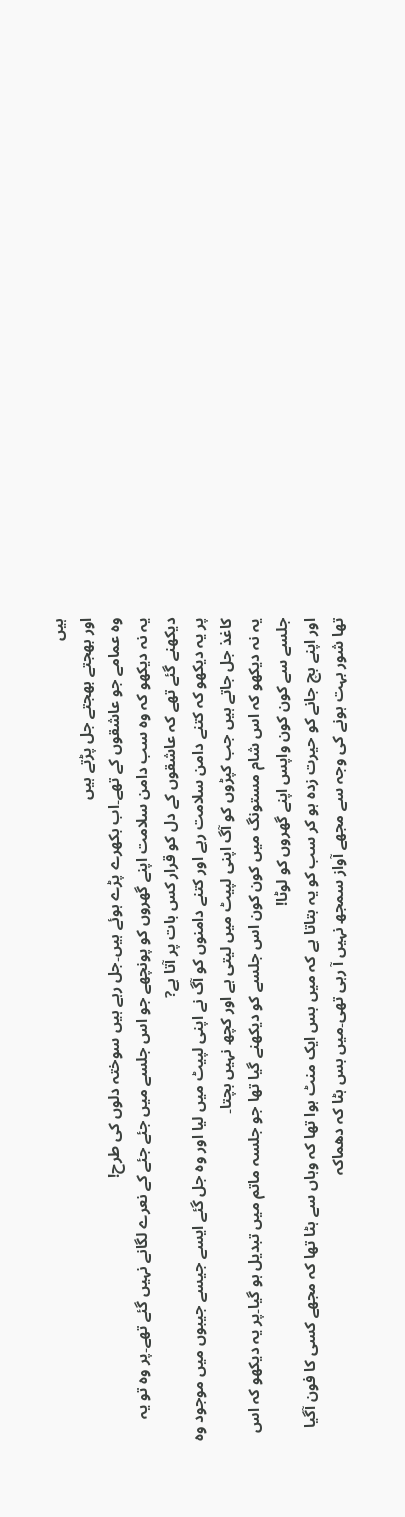ہیں
اور بھجتے بھجتے جل پڑتے ہیں
وہ عمامے جو عاشقوں کے تھے۔اب بکھرے پڑے ہوئے ہیں۔جل رہے ہیں سوختہ دلوں کی طرح!
یہ نہ دیکھو کہ وہ سب دامن سلامت اپنے گھروں کو پونچھے جو اس جلسے میں جئے جئے کے نعرے لگانے نہیں گئے تھے۔پر وہ تو یہ دیکھنے گئے تھے کہ عاشقوں کے دل کو قرار کس بات پر آتا ہے?
پر یہ دیکھو کہ کتنے دامن سلامت رہے اور کتنے دامنوں کو آگ نے اپنی لپیٹ میں لیا اور وہ جل گئے ایسے جیسے جیبوں میں موجود وہ کاغذ جل جاتے ہیں جب کپڑوں کو آگ اپنی لپیٹ میں لیتی ہے اور کچھ نہیں بچتا۔
یہ نہ دیکھو کہ اس شام مستونگ میں کون کون اس جلسے کو دیکھنے گیا تھا جو جلسہ ماتم میں تبدیل ہو گیا۔پر یہ دیکھو کہ اس جلسے سے کون کون واپس اپنے گھروں کو لوٹا!
اور اپنے بچ جانے کو حیرت زدہ ہو کر سب کو یہ بتاتا ہے کہ میں بس ایک منٹ ہوا تھا کہ وہاں سے ہٹا تھا کہ مجھے کسی کا فون آگیا تھا شور بہت ہونے کی وجہ سے مجھے آواز سمجھ نہیں آ رہی تھی۔میں بس ہٹا کہ دھماکہ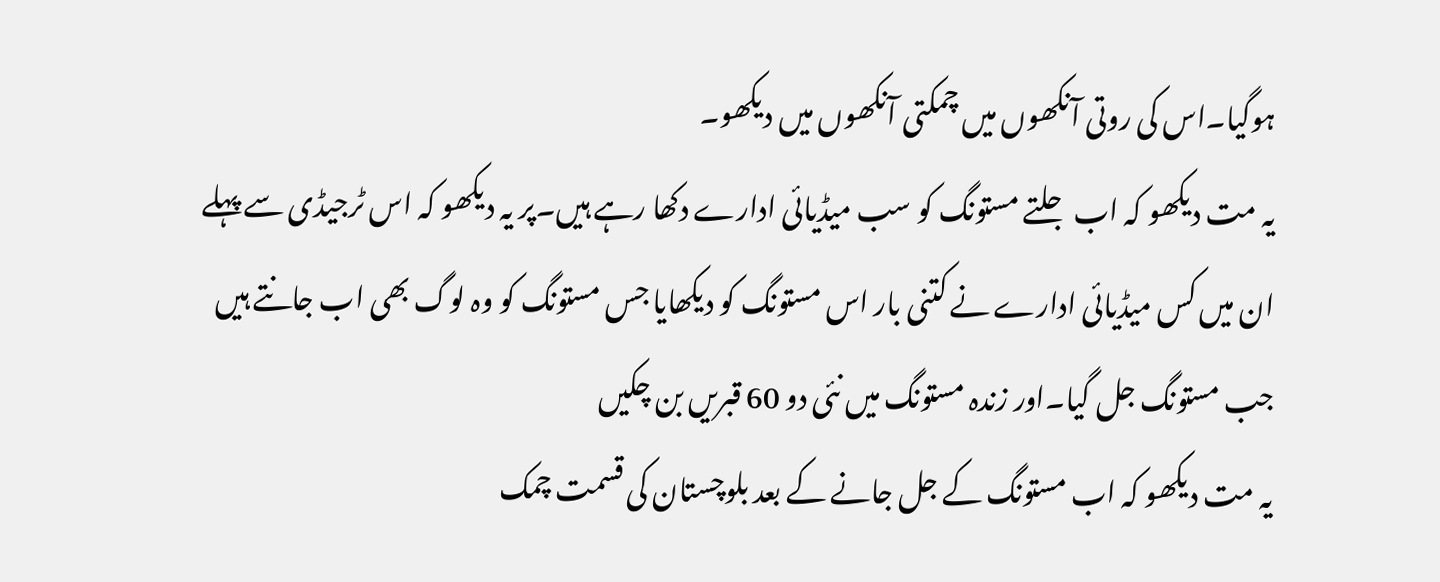ہوگیا۔اس کی روتی آنکھوں میں چمکتی آنکھوں میں دیکھو۔
یہ مت دیکھو کہ اب جلتے مستونگ کو سب میڈیائی ادارے دکھا رہے ہیں۔پر یہ دیکھو کہ اس ٹرجیڈی سے پہلے ان میں کس میڈیائی ادارے نے کتنی بار اس مستونگ کو دیکھایا جس مستونگ کو وہ لوگ بھی اب جانتے ہیں جب مستونگ جل گیا۔اور زندہ مستونگ میں نئی دو 60 قبریں بن چکیں
یہ مت دیکھو کہ اب مستونگ کے جل جانے کے بعد بلوچستان کی قسمت چمک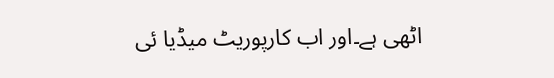اٹھی ہے۔اور اب کارپوریٹ میڈیا ئی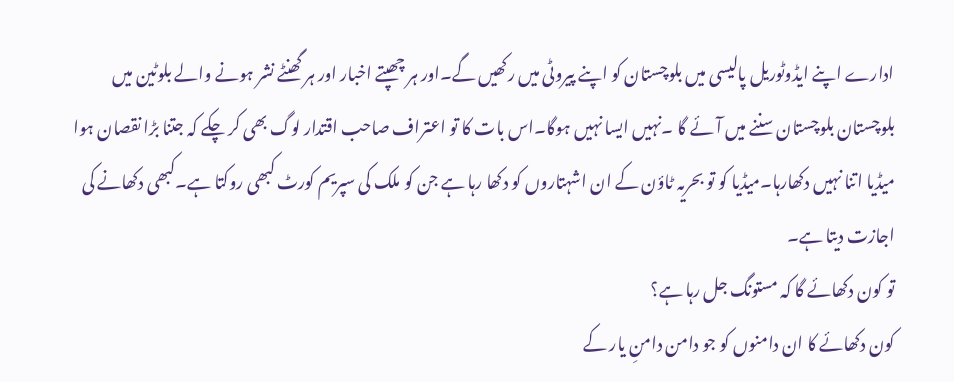ادارے اپنے ایڈوٹوریل پالیسی میں بلوچستان کو اپنے پیروٹی میں رکھیں گے۔اور ہر چھپتے اخبار اور ہر گھنٹے نشر ہونے والے بلوٹین میں بلوچستان بلوچستان سننے میں آئے گا ۔نہیں ایسا نہیں ہوگا۔اس بات کا تو اعتراف صاحب اقتدار لوگ بھی کر چکے کہ جتنا بڑا نقصان ہوا میڈیا اتنا نہیں دکھارہا۔میڈیا کو تو بحریہ ٹاؤن کے ان اشہتاروں کو دکھا رہا ہے جن کو ملک کی سپریم کورٹ کبھی روکتا ہے۔کبھی دکھانے کی اجازت دیتا ہے۔
تو کون دکھائے گا کہ مستونگ جل رہا ہے؟
کون دکھائے کا ان دامنوں کو جو دامن دامنِ یار کے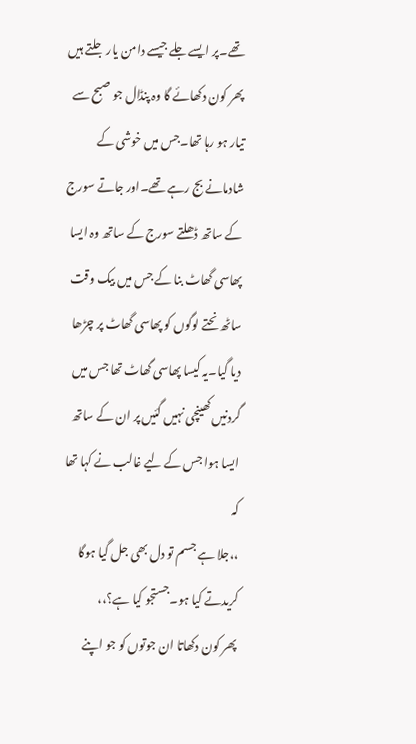تھے۔پر ایسے جلے جیسے دامن یار جلتے ہیں
پھر کون دکھائے گا وہ پنڈال جو صبح سے تیار ہو رہا تھا۔جس میں خوشی کے شادمانے بج رہے تھے۔اور جاتے سورج کے ساتھ ڈھلتے سورج کے ساتھ وہ ایسا پھاسی گھاٹ بنا کے جس میں بیک وقت ساٹھ نحتے لوگوں کو پھاسی گھاٹ پر چڑھا دیا گیا۔یہ کیسا پھاسی گھاٹ تھا جس میں گردنیں کھینچی نہیں گئیں پر ان کے ساتھ ایسا ہوا جس کے لیے غالب نے کہا تھا کہ
،،جلا ہے جسم تو دل بھی جل گیا ہوگا
کریدتے کیا ہو۔جستجو کیا ہے؟،،
پھر کون دکھاتا ان جوتوں کو جو اپنے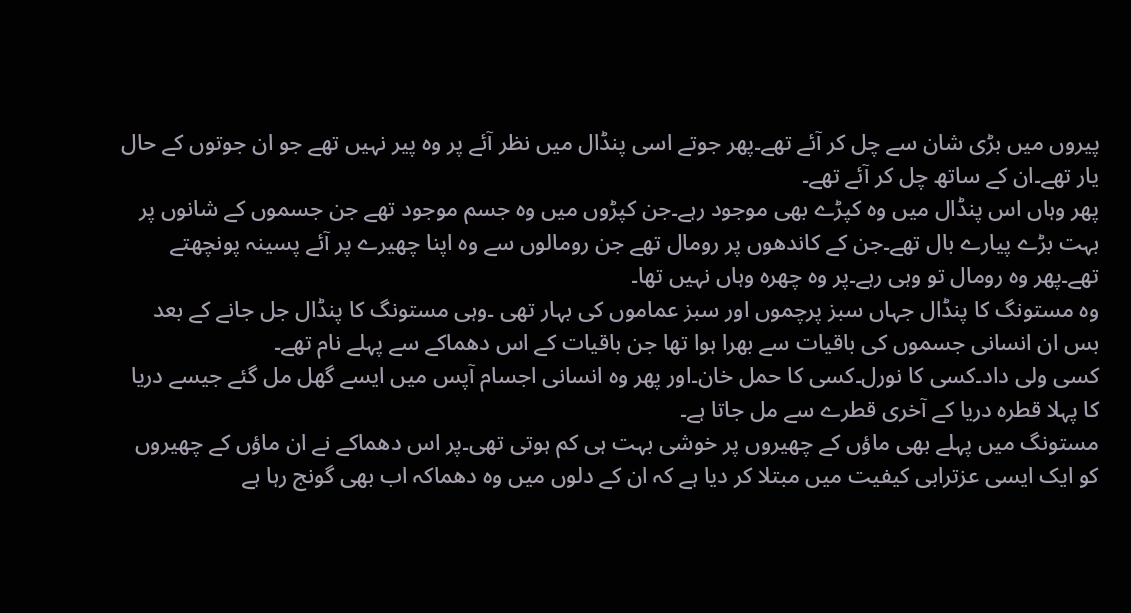پیروں میں بڑی شان سے چل کر آئے تھے۔پھر جوتے اسی پنڈال میں نظر آئے پر وہ پیر نہیں تھے جو ان جوتوں کے حال یار تھے۔ان کے ساتھ چل کر آئے تھے۔
پھر وہاں اس پنڈال میں وہ کپڑے بھی موجود رہے۔جن کپڑوں میں وہ جسم موجود تھے جن جسموں کے شانوں پر بہت بڑے پیارے بال تھے۔جن کے کاندھوں پر رومال تھے جن رومالوں سے وہ اپنا چھیرے پر آئے پسینہ پونچھتے تھے۔پھر وہ رومال تو وہی رہے۔پر وہ چھرہ وہاں نہیں تھا۔
وہ مستونگ کا پنڈال جہاں سبز پرچموں اور سبز عماموں کی بہار تھی ۔وہی مستونگ کا پنڈال جل جانے کے بعد بس ان انسانی جسموں کی باقیات سے بھرا ہوا تھا جن باقیات کے اس دھماکے سے پہلے نام تھے۔
کسی ولی داد۔کسی کا نورل۔کسی کا حمل خان۔اور پھر وہ انسانی اجسام آپس میں ایسے گھل مل گئے جیسے دریا کا پہلا قطرہ دریا کے آخری قطرے سے مل جاتا ہے۔
مستونگ میں پہلے بھی ماؤں کے چھیروں پر خوشی بہت ہی کم ہوتی تھی۔پر اس دھماکے نے ان ماؤں کے چھیروں کو ایک ایسی عزترابی کیفیت میں مبتلا کر دیا ہے کہ ان کے دلوں میں وہ دھماکہ اب بھی گونج رہا ہے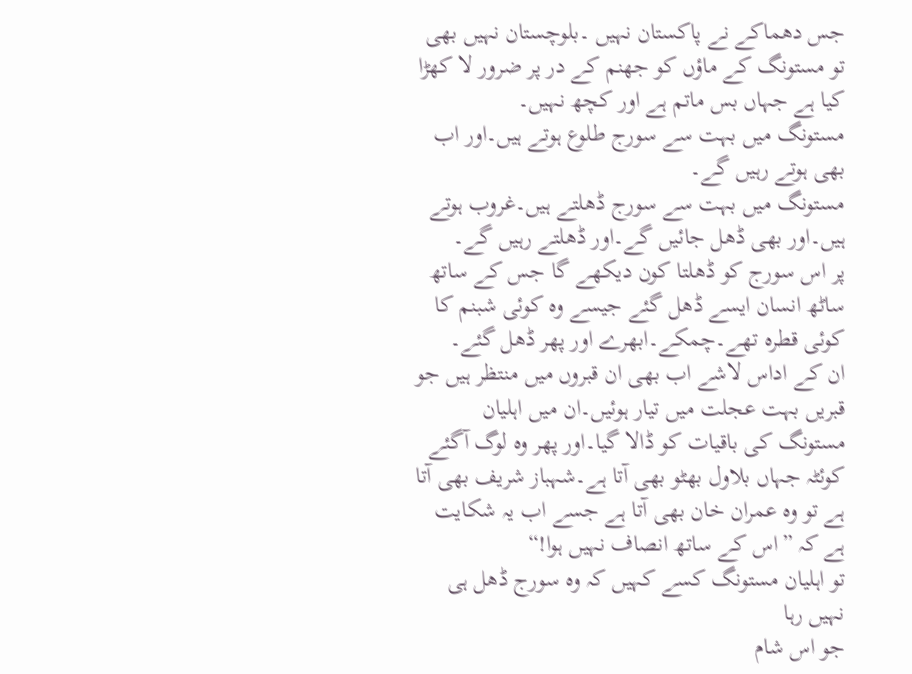جس دھماکے نے پاکستان نہیں ۔بلوچستان نہیں بھی تو مستونگ کے ماؤں کو جھنم کے در پر ضرور لا کھڑا کیا ہے جہاں بس ماتم ہے اور کچھ نہیں۔
مستونگ میں بہت سے سورج طلوع ہوتے ہیں۔اور اب بھی ہوتے رہیں گے۔
مستونگ میں بہت سے سورج ڈھلتے ہیں۔غروب ہوتے ہیں۔اور بھی ڈھل جائیں گے۔اور ڈھلتے رہیں گے۔
پر اس سورج کو ڈھلتا کون دیکھے گا جس کے ساتھ ساٹھ انسان ایسے ڈھل گئے جیسے وہ کوئی شبنم کا کوئی قطرہ تھے۔چمکے۔ابھرے اور پھر ڈھل گئے۔
ان کے اداس لاشے اب بھی ان قبروں میں منتظر ہیں جو قبریں بہت عجلت میں تیار ہوئیں۔ان میں اہلیان مستونگ کی باقیات کو ڈالا گیا۔اور پھر وہ لوگ آگئے کوئٹہ جہاں بلاول بھٹو بھی آتا ہے۔شہباز شریف بھی آتا ہے تو وہ عمران خان بھی آتا ہے جسے اب یہ شکایت ہے کہ ”اس کے ساتھ انصاف نہیں ہوا!“
تو اہلیان مستونگ کسے کہیں کہ وہ سورج ڈھل ہی نہیں رہا
جو اس شام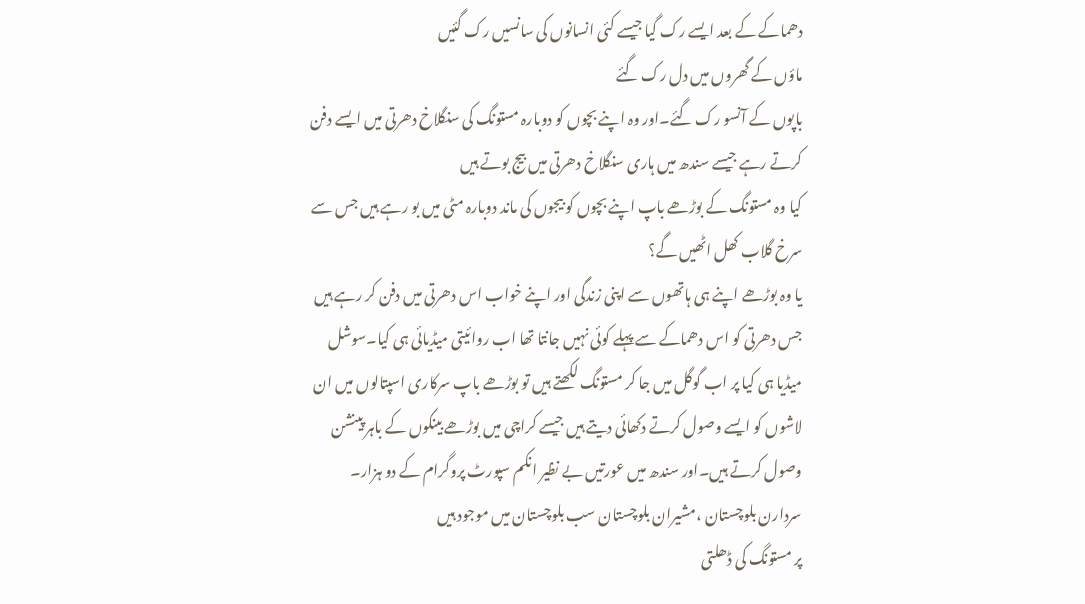دھماکے کے بعد ایسے رک گیا جیسے کئی انسانوں کی سانسیں رک گئیں
ماؤں کے گھروں میں دل رک گئے
باپوں کے آنسو رک گئے۔اور وہ اپنے بچوں کو دوبارہ مستونگ کی سنگلاخ دھرتی میں ایسے دفن کرتے رہے جیسے سندھ میں ہاری سنگلاخ دھرتی میں بیج بوتے ہیں
کیا وہ مستونگ کے بوڑھے باپ اپنے بچوں کو بیجوں کی ماند دوبارہ مٹی میں بو رہے ہیں جس سے سرخ گلاب کھل اٹھیں گے؟
یا وہ بوڑھے اپنے ہی ہاتھوں سے اپنی زندگی اور اپنے خواب اس دھرتی میں دفن کر رہے ہیں جس دھرتی کو اس دھماکے سے پہلے کوئی نہیں جانتا تھا اب روائیتی میڈیائی ہی کیا۔سوشل میڈیا ہی کیا پر اب گوگل میں جا کر مستونگ لکھتے ہیں تو بوڑھے باپ سرکاری اسپتالوں میں ان لاشوں کو ایسے وصول کرتے دکھائی دیتے ہیں جیسے کراچی میں بوڑھے بینکوں کے باہر پینشن وصول کرتے ہیں۔اور سندھ میں عورتیں بے نظیر انکم سپورٹ پروگرام کے دو ہزار۔
سردارن بلوچستان ،مشیران بلوچستان سب بلوچستان میں موجود ہیں
پر مستونگ کی ڈھلتی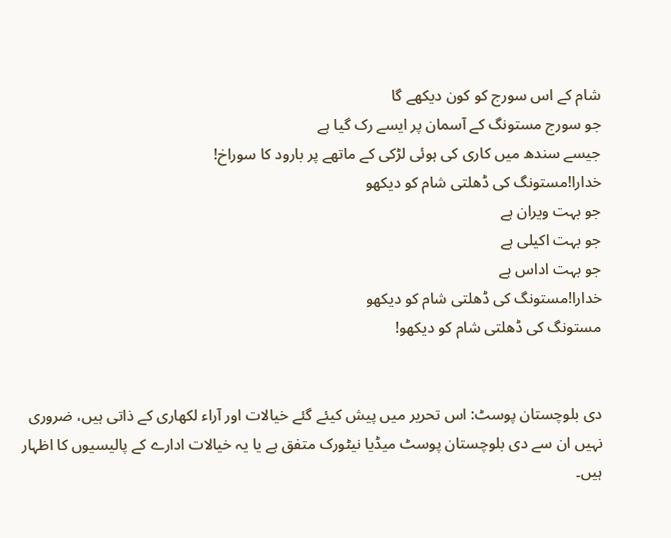شام کے اس سورج کو کون دیکھے گا
جو سورج مستونگ کے آسمان پر ایسے رک گیا ہے
جیسے سندھ میں کاری کی ہوئی لڑکی کے ماتھے پر بارود کا سوراخ!
خدارا!مستونگ کی ڈھلتی شام کو دیکھو
جو بہت ویران ہے
جو بہت اکیلی ہے
جو بہت اداس ہے
خدارا!مستونگ کی ڈھلتی شام کو دیکھو
مستونگ کی ڈھلتی شام کو دیکھو!


دی بلوچستان پوسٹ: اس تحریر میں پیش کیئے گئے خیالات اور آراء لکھاری کے ذاتی ہیں، ضروری نہیں ان سے دی بلوچستان پوسٹ میڈیا نیٹورک متفق ہے یا یہ خیالات ادارے کے پالیسیوں کا اظہار ہیں۔